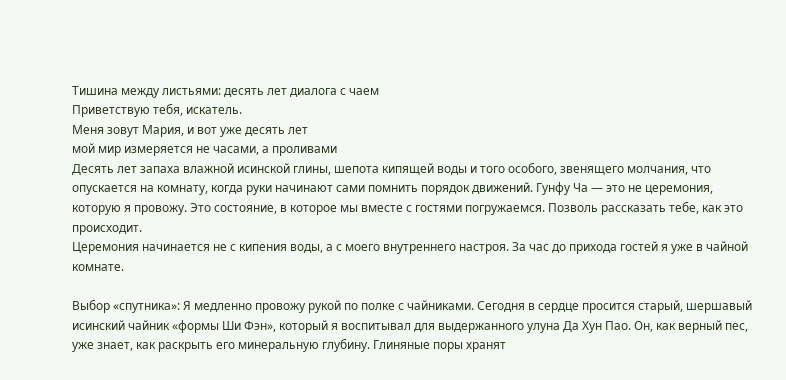Тишина между листьями: десять лет диалога с чаем
Приветствую тебя, искатель.
Меня зовут Мария, и вот уже десять лет
мой мир измеряется не часами, а проливами
Десять лет запаха влажной исинской глины, шепота кипящей воды и того особого, звенящего молчания, что опускается на комнату, когда руки начинают сами помнить порядок движений. Гунфу Ча — это не церемония, которую я провожу. Это состояние, в которое мы вместе с гостями погружаемся. Позволь рассказать тебе, как это происходит.
Церемония начинается не с кипения воды, а с моего внутреннего настроя. За час до прихода гостей я уже в чайной комнате.

Выбор «спутника»: Я медленно провожу рукой по полке с чайниками. Сегодня в сердце просится старый, шершавый исинский чайник «формы Ши Фэн», который я воспитывал для выдержанного улуна Да Хун Пао. Он, как верный пес, уже знает, как раскрыть его минеральную глубину. Глиняные поры хранят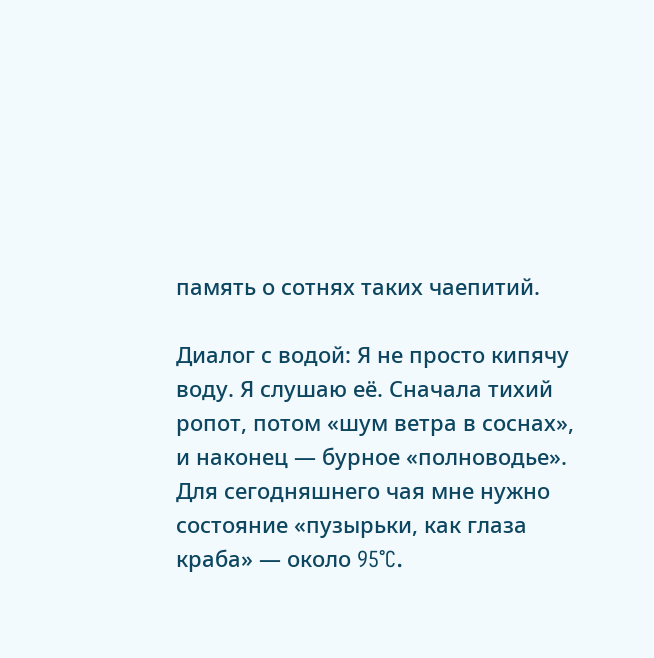память о сотнях таких чаепитий.

Диалог с водой: Я не просто кипячу воду. Я слушаю её. Сначала тихий ропот, потом «шум ветра в соснах», и наконец — бурное «полноводье». Для сегодняшнего чая мне нужно состояние «пузырьки, как глаза краба» — около 95°C.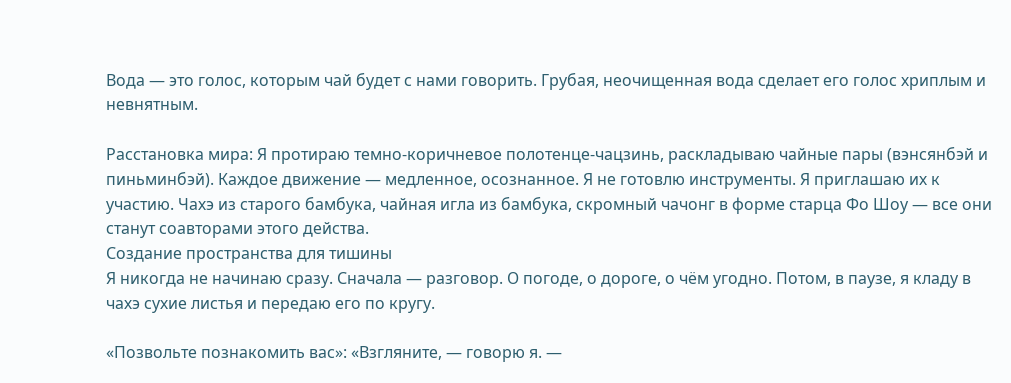Вода — это голос, которым чай будет с нами говорить. Грубая, неочищенная вода сделает его голос хриплым и невнятным.

Расстановка мира: Я протираю темно-коричневое полотенце-чацзинь, раскладываю чайные пары (вэнсянбэй и пиньминбэй). Каждое движение — медленное, осознанное. Я не готовлю инструменты. Я приглашаю их к участию. Чахэ из старого бамбука, чайная игла из бамбука, скромный чачонг в форме старца Фо Шоу — все они станут соавторами этого действа.
Создание пространства для тишины
Я никогда не начинаю сразу. Сначала — разговор. О погоде, о дороге, о чём угодно. Потом, в паузе, я кладу в чахэ сухие листья и передаю его по кругу.

«Позвольте познакомить вас»: «Взгляните, — говорю я. —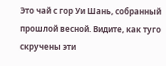Это чай с гор Уи Шань, собранный прошлой весной. Видите, как туго скручены эти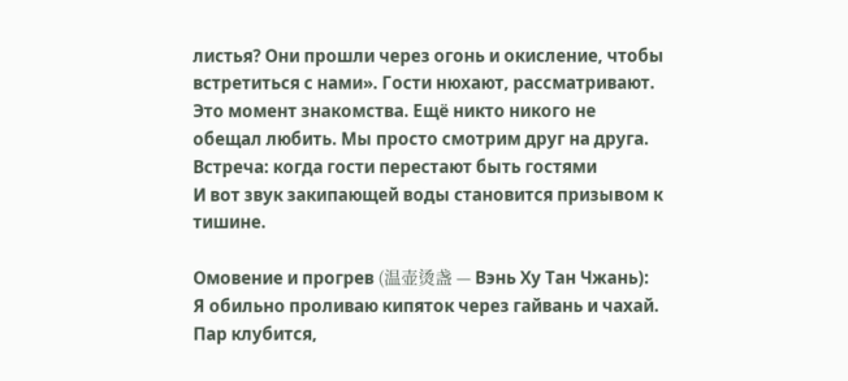листья? Они прошли через огонь и окисление, чтобы встретиться с нами». Гости нюхают, рассматривают. Это момент знакомства. Ещё никто никого не обещал любить. Мы просто смотрим друг на друга.
Встреча: когда гости перестают быть гостями
И вот звук закипающей воды становится призывом к тишине.

Омовение и прогрев (温壶烫盏 — Вэнь Ху Тан Чжань): Я обильно проливаю кипяток через гайвань и чахай. Пар клубится,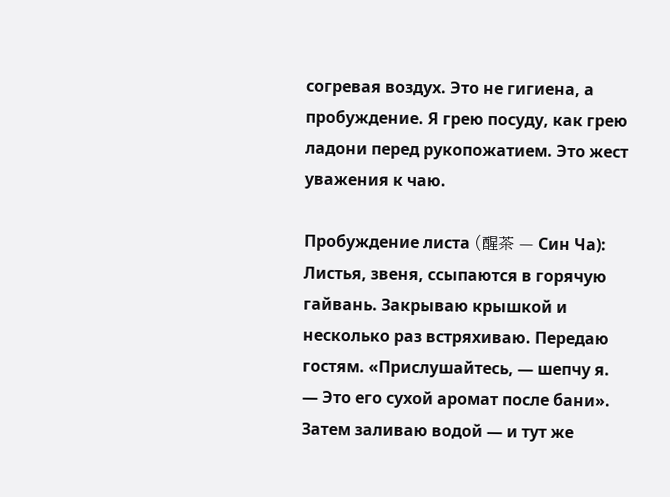согревая воздух. Это не гигиена, а пробуждение. Я грею посуду, как грею ладони перед рукопожатием. Это жест уважения к чаю.

Пробуждение листа (醒茶 — Син Ча): Листья, звеня, ссыпаются в горячую гайвань. Закрываю крышкой и несколько раз встряхиваю. Передаю гостям. «Прислушайтесь, — шепчу я. — Это его сухой аромат после бани». Затем заливаю водой — и тут же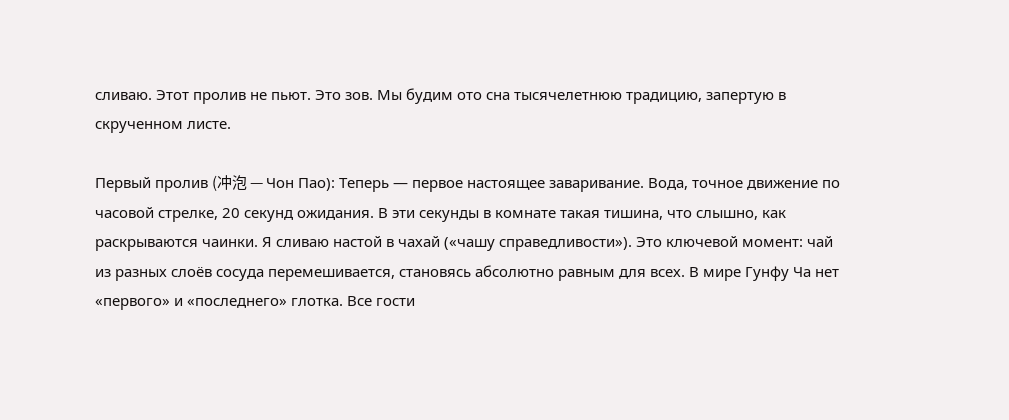сливаю. Этот пролив не пьют. Это зов. Мы будим ото сна тысячелетнюю традицию, запертую в скрученном листе.

Первый пролив (冲泡 — Чон Пао): Теперь — первое настоящее заваривание. Вода, точное движение по часовой стрелке, 20 секунд ожидания. В эти секунды в комнате такая тишина, что слышно, как раскрываются чаинки. Я сливаю настой в чахай («чашу справедливости»). Это ключевой момент: чай из разных слоёв сосуда перемешивается, становясь абсолютно равным для всех. В мире Гунфу Ча нет «первого» и «последнего» глотка. Все гости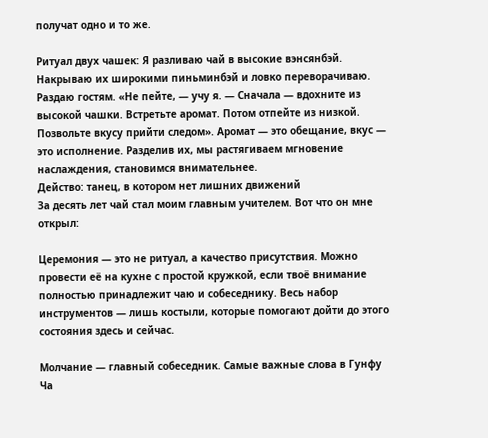получат одно и то же.

Ритуал двух чашек: Я разливаю чай в высокие вэнсянбэй. Накрываю их широкими пиньминбэй и ловко переворачиваю. Раздаю гостям. «Не пейте, — учу я. — Сначала — вдохните из высокой чашки. Встретьте аромат. Потом отпейте из низкой. Позвольте вкусу прийти следом». Аромат — это обещание, вкус — это исполнение. Разделив их, мы растягиваем мгновение наслаждения, становимся внимательнее.
Действо: танец, в котором нет лишних движений
За десять лет чай стал моим главным учителем. Вот что он мне открыл:

Церемония — это не ритуал, а качество присутствия. Можно провести её на кухне с простой кружкой, если твоё внимание полностью принадлежит чаю и собеседнику. Весь набор инструментов — лишь костыли, которые помогают дойти до этого состояния здесь и сейчас.

Молчание — главный собеседник. Самые важные слова в Гунфу Ча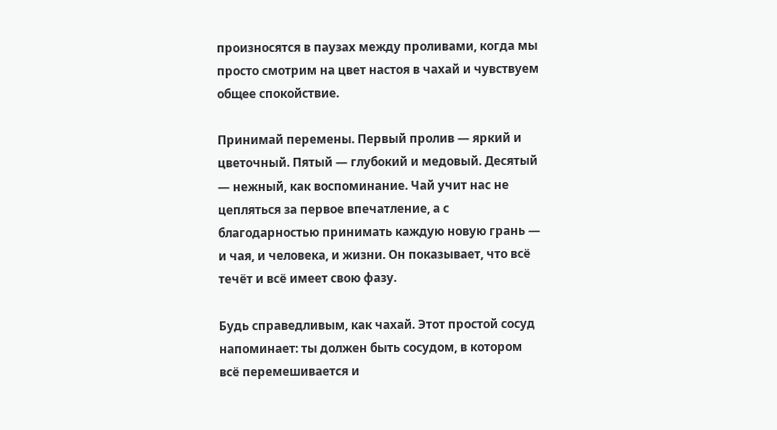произносятся в паузах между проливами, когда мы просто смотрим на цвет настоя в чахай и чувствуем общее спокойствие.

Принимай перемены. Первый пролив — яркий и цветочный. Пятый — глубокий и медовый. Десятый — нежный, как воспоминание. Чай учит нас не цепляться за первое впечатление, а с благодарностью принимать каждую новую грань — и чая, и человека, и жизни. Он показывает, что всё течёт и всё имеет свою фазу.

Будь справедливым, как чахай. Этот простой сосуд напоминает: ты должен быть сосудом, в котором всё перемешивается и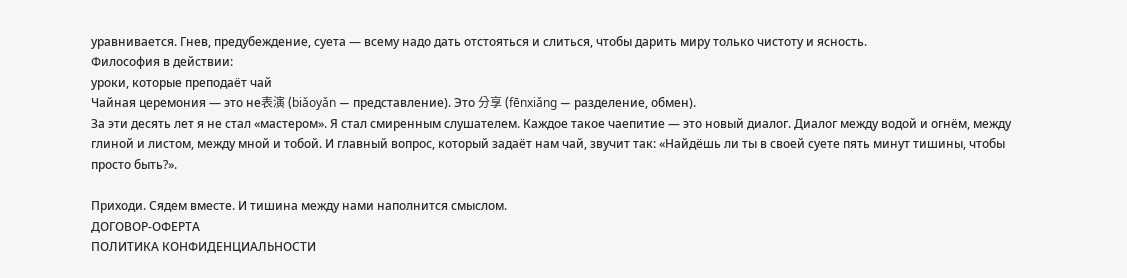уравнивается. Гнев, предубеждение, суета — всему надо дать отстояться и слиться, чтобы дарить миру только чистоту и ясность.
Философия в действии:
уроки, которые преподаёт чай
Чайная церемония — это не表演 (biǎoyǎn — представление). Это 分享 (fēnxiǎng — разделение, обмен).
За эти десять лет я не стал «мастером». Я стал смиренным слушателем. Каждое такое чаепитие — это новый диалог. Диалог между водой и огнём, между глиной и листом, между мной и тобой. И главный вопрос, который задаёт нам чай, звучит так: «Найдёшь ли ты в своей суете пять минут тишины, чтобы просто быть?».

Приходи. Сядем вместе. И тишина между нами наполнится смыслом.
ДОГОВОР-ОФЕРТА
ПОЛИТИКА КОНФИДЕНЦИАЛЬНОСТИ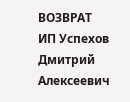ВОЗВРАТ
ИП Успехов Дмитрий Алексеевич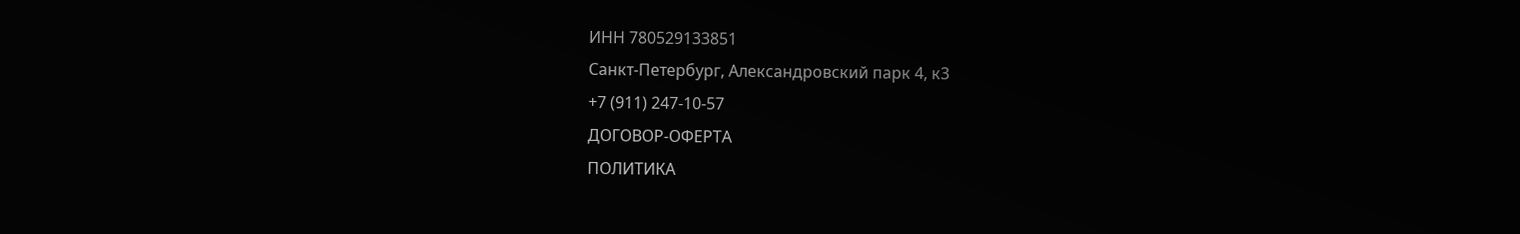ИНН 780529133851
Санкт-Петербург, Александровский парк 4, к3
+7 (911) 247-10-57
ДОГОВОР-ОФЕРТА
ПОЛИТИКА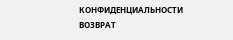КОНФИДЕНЦИАЛЬНОСТИ
ВОЗВРАТ